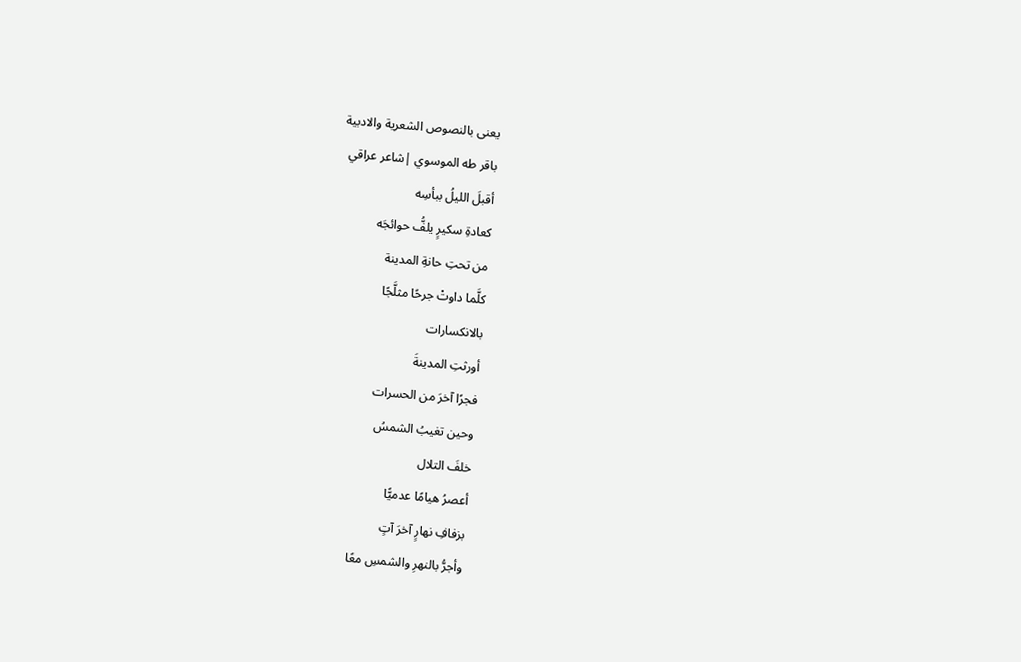يعنى بالنصوص الشعرية والادبية
باقر طه الموسوي |شاعر عراقي
أقبلَ الليلُ ببأسِه
كعادةِ سكيرٍ يلفُّ حوائجَه
من تحتِ حانةِ المدينة
كلَّما داوتْ جرحًا مثلَّجًا
بالانكسارات
أورثتِ المدينةَ
فجرًا آخرَ من الحسرات
وحين تغيبُ الشمسُ
خلفَ التلال
أعصرُ هيامًا عدميًّا
بزفافِ نهارٍ آخرَ آتٍ
وأجرُّ بالنهرِ والشمسِ معًا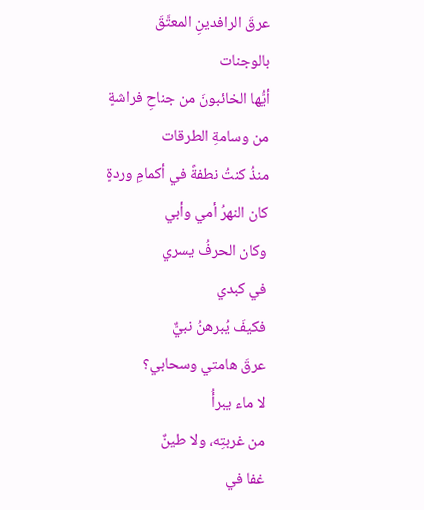عرقَ الرافدينِ المعتَّقَ
بالوجنات
أيُّها الخائبونَ من جناحِ فراشةٍ
من وسامةِ الطرقات
منذُ كنتُ نطفةً في أكمامِ وردةٍ
كان النهرُ أمي وأبي
وكان الحرفُ يسري
في كبدي
فكيفَ يُبرهنُ نبيٌّ
عرقَ هامتي وسحابي؟
لا ماء يبرأُ
من غربتِه، ولا طينٌ
غفا في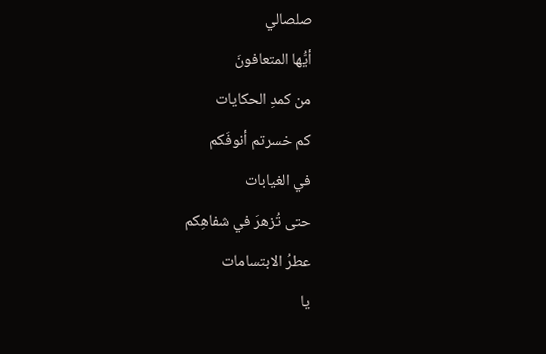صلصالي
أيُّها المتعافونَ
من كمدِ الحكايات
كم خسرتم أنوفَكم
في الغيابات
حتى تُزهرَ في شفاهِكم
عطرُ الابتسامات
يا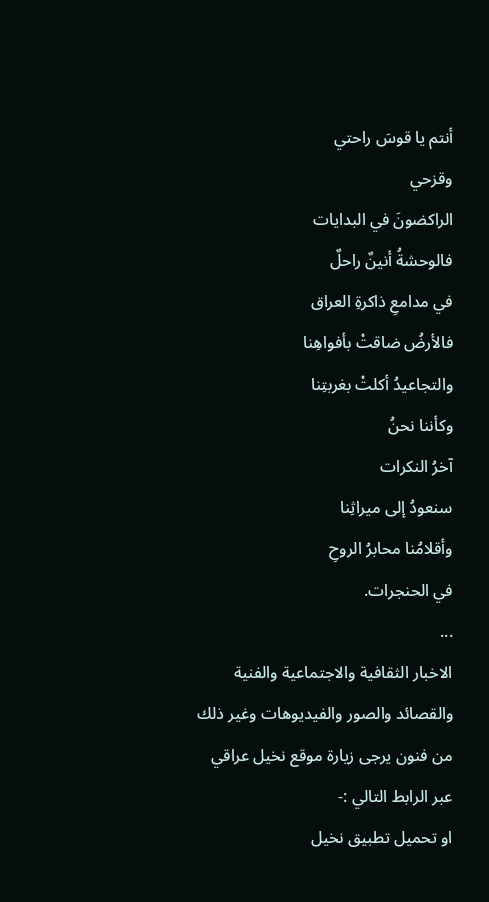أنتم يا قوسَ راحتي
وقزحي
الراكضونَ في البدايات
فالوحشةُ أنينٌ راحلٌ
في مدامعِ ذاكرةِ العراق
فالأرضُ ضاقتْ بأفواهِنا
والتجاعيدُ أكلتْ بغربتِنا
وكأننا نحنُ
آخرُ النكرات
سنعودُ إلى ميراثِنا
وأقلامُنا محابرُ الروحِ
في الحنجرات.
...
الاخبار الثقافية والاجتماعية والفنية والقصائد والصور والفيديوهات وغير ذلك من فنون يرجى زيارة موقع نخيل عراقي عبر الرابط التالي :-
او تحميل تطبيق نخيل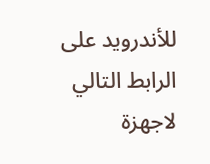للأندرويد على الرابط التالي
لاجهزة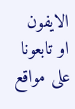الايفون
او تابعونا على مواقع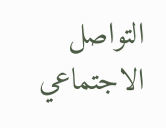التواصل الاجتماعي